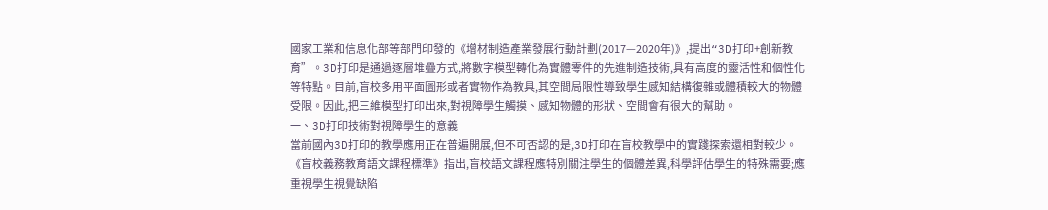國家工業和信息化部等部門印發的《增材制造產業發展行動計劃(2017—2020年)》,提出“3D打印+創新教育”。3D打印是通過逐層堆疊方式,將數字模型轉化為實體零件的先進制造技術,具有高度的靈活性和個性化等特點。目前,盲校多用平面圖形或者實物作為教具,其空間局限性導致學生感知結構復雜或體積較大的物體受限。因此,把三維模型打印出來,對視障學生觸摸、感知物體的形狀、空間會有很大的幫助。
一、3D打印技術對視障學生的意義
當前國內3D打印的教學應用正在普遍開展,但不可否認的是,3D打印在盲校教學中的實踐探索還相對較少。《盲校義務教育語文課程標準》指出,盲校語文課程應特別關注學生的個體差異,科學評估學生的特殊需要;應重視學生視覺缺陷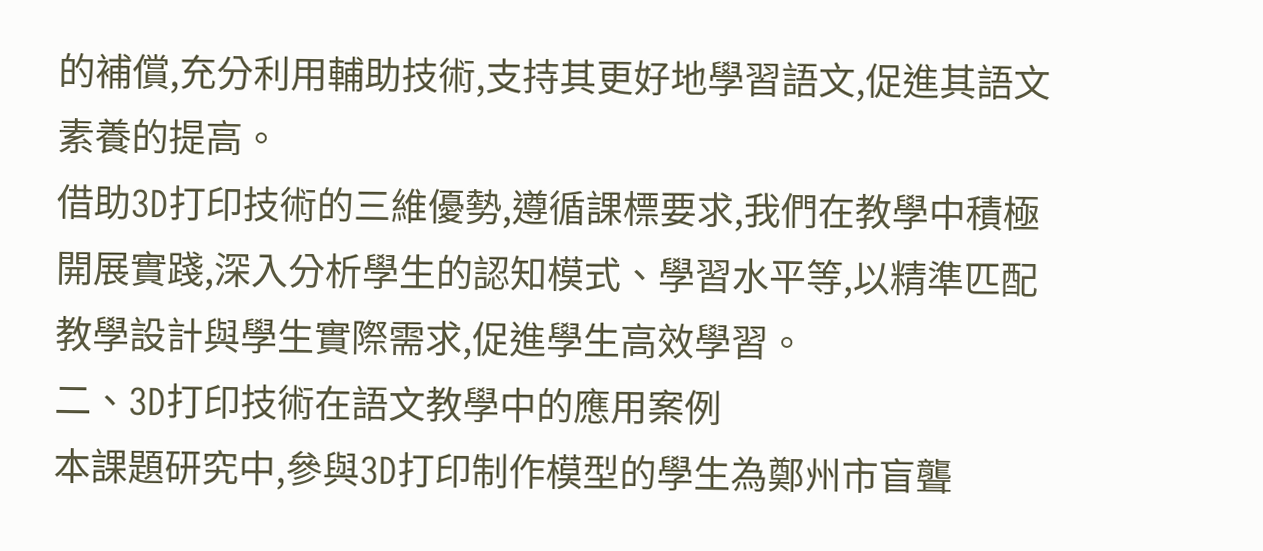的補償,充分利用輔助技術,支持其更好地學習語文,促進其語文素養的提高。
借助3D打印技術的三維優勢,遵循課標要求,我們在教學中積極開展實踐,深入分析學生的認知模式、學習水平等,以精準匹配教學設計與學生實際需求,促進學生高效學習。
二、3D打印技術在語文教學中的應用案例
本課題研究中,參與3D打印制作模型的學生為鄭州市盲聾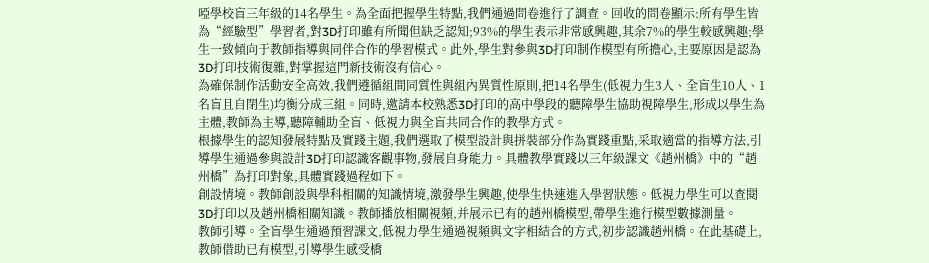啞學校盲三年級的14名學生。為全面把握學生特點,我們通過問卷進行了調查。回收的問卷顯示:所有學生皆為“經驗型”學習者,對3D打印雖有所聞但缺乏認知;93%的學生表示非常感興趣,其余7%的學生較感興趣;學生一致傾向于教師指導與同伴合作的學習模式。此外,學生對參與3D打印制作模型有所擔心,主要原因是認為3D打印技術復雜,對掌握這門新技術沒有信心。
為確保制作活動安全高效,我們遵循組間同質性與組內異質性原則,把14名學生(低視力生3人、全盲生10人、1名盲且自閉生)均衡分成三組。同時,邀請本校熟悉3D打印的高中學段的聽障學生協助視障學生,形成以學生為主體,教師為主導,聽障輔助全盲、低視力與全盲共同合作的教學方式。
根據學生的認知發展特點及實踐主題,我們選取了模型設計與拼裝部分作為實踐重點,采取適當的指導方法,引導學生通過參與設計3D打印認識客觀事物,發展自身能力。具體教學實踐以三年級課文《趙州橋》中的“趙州橋”為打印對象,具體實踐過程如下。
創設情境。教師創設與學科相關的知識情境,激發學生興趣,使學生快速進入學習狀態。低視力學生可以查閱3D打印以及趙州橋相關知識。教師播放相關視頻,并展示已有的趙州橋模型,帶學生進行模型數據測量。
教師引導。全盲學生通過預習課文,低視力學生通過視頻與文字相結合的方式,初步認識趙州橋。在此基礎上,教師借助已有模型,引導學生感受橋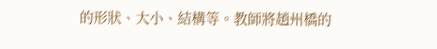的形狀、大小、結構等。教師將趙州橋的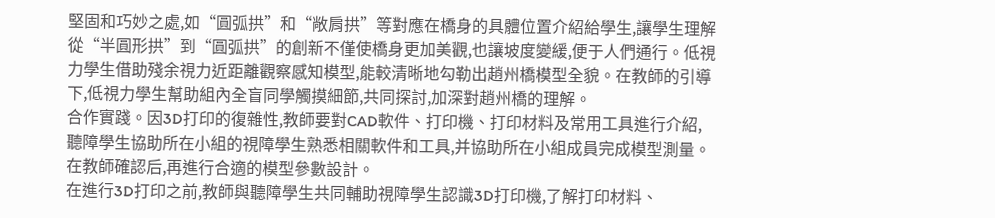堅固和巧妙之處,如“圓弧拱”和“敞肩拱”等對應在橋身的具體位置介紹給學生,讓學生理解從“半圓形拱”到“圓弧拱”的創新不僅使橋身更加美觀,也讓坡度變緩,便于人們通行。低視力學生借助殘余視力近距離觀察感知模型,能較清晰地勾勒出趙州橋模型全貌。在教師的引導下,低視力學生幫助組內全盲同學觸摸細節,共同探討,加深對趙州橋的理解。
合作實踐。因3D打印的復雜性,教師要對CAD軟件、打印機、打印材料及常用工具進行介紹,聽障學生協助所在小組的視障學生熟悉相關軟件和工具,并協助所在小組成員完成模型測量。在教師確認后,再進行合適的模型參數設計。
在進行3D打印之前,教師與聽障學生共同輔助視障學生認識3D打印機,了解打印材料、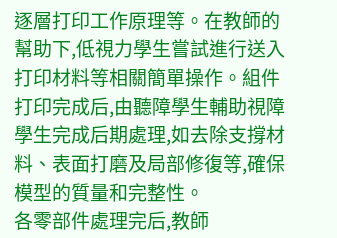逐層打印工作原理等。在教師的幫助下,低視力學生嘗試進行送入打印材料等相關簡單操作。組件打印完成后,由聽障學生輔助視障學生完成后期處理,如去除支撐材料、表面打磨及局部修復等,確保模型的質量和完整性。
各零部件處理完后,教師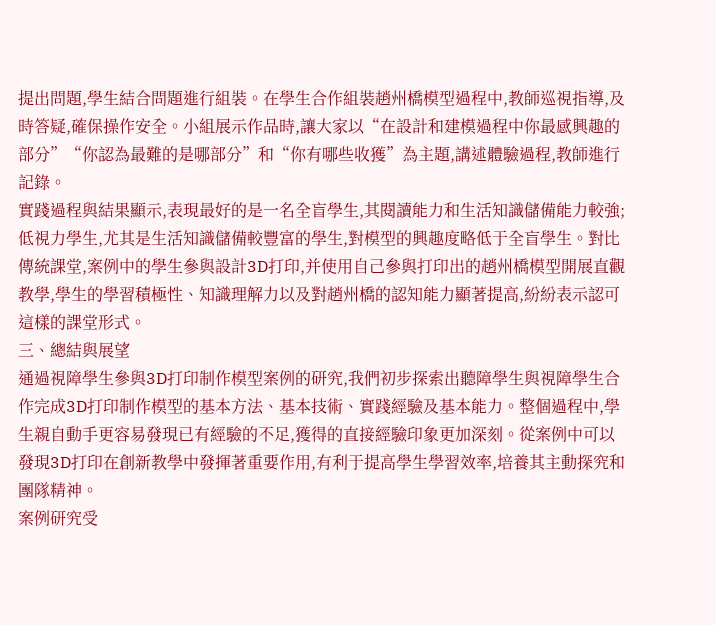提出問題,學生結合問題進行組裝。在學生合作組裝趙州橋模型過程中,教師巡視指導,及時答疑,確保操作安全。小組展示作品時,讓大家以“在設計和建模過程中你最感興趣的部分”“你認為最難的是哪部分”和“你有哪些收獲”為主題,講述體驗過程,教師進行記錄。
實踐過程與結果顯示,表現最好的是一名全盲學生,其閱讀能力和生活知識儲備能力較強;低視力學生,尤其是生活知識儲備較豐富的學生,對模型的興趣度略低于全盲學生。對比傳統課堂,案例中的學生參與設計3D打印,并使用自己參與打印出的趙州橋模型開展直觀教學,學生的學習積極性、知識理解力以及對趙州橋的認知能力顯著提高,紛紛表示認可這樣的課堂形式。
三、總結與展望
通過視障學生參與3D打印制作模型案例的研究,我們初步探索出聽障學生與視障學生合作完成3D打印制作模型的基本方法、基本技術、實踐經驗及基本能力。整個過程中,學生親自動手更容易發現已有經驗的不足,獲得的直接經驗印象更加深刻。從案例中可以發現3D打印在創新教學中發揮著重要作用,有利于提高學生學習效率,培養其主動探究和團隊精神。
案例研究受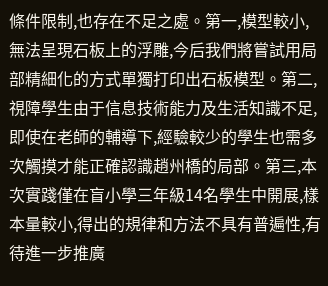條件限制,也存在不足之處。第一,模型較小,無法呈現石板上的浮雕,今后我們將嘗試用局部精細化的方式單獨打印出石板模型。第二,視障學生由于信息技術能力及生活知識不足,即使在老師的輔導下,經驗較少的學生也需多次觸摸才能正確認識趙州橋的局部。第三,本次實踐僅在盲小學三年級14名學生中開展,樣本量較小,得出的規律和方法不具有普遍性,有待進一步推廣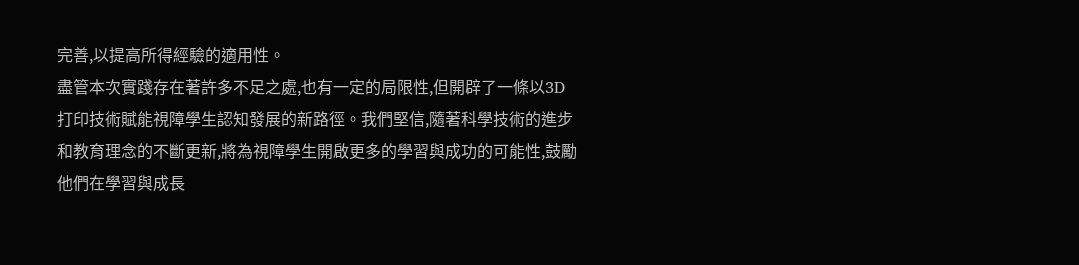完善,以提高所得經驗的適用性。
盡管本次實踐存在著許多不足之處,也有一定的局限性,但開辟了一條以3D打印技術賦能視障學生認知發展的新路徑。我們堅信,隨著科學技術的進步和教育理念的不斷更新,將為視障學生開啟更多的學習與成功的可能性,鼓勵他們在學習與成長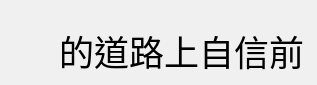的道路上自信前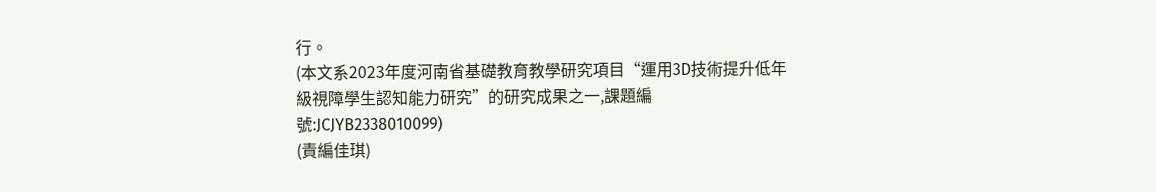行。
(本文系2023年度河南省基礎教育教學研究項目“運用3D技術提升低年級視障學生認知能力研究”的研究成果之一,課題編號:JCJYB2338010099)
(責編佳琪)